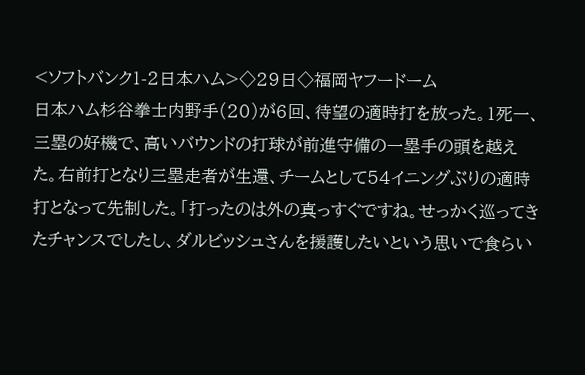<ソフトバンク1-2日本ハム>◇29日◇福岡ヤフードーム
日本ハム杉谷拳士内野手(20)が6回、待望の適時打を放った。1死一、三塁の好機で、高いバウンドの打球が前進守備の一塁手の頭を越えた。右前打となり三塁走者が生還、チームとして54イニングぶりの適時打となって先制した。「打ったのは外の真っすぐですね。せっかく巡ってきたチャンスでしたし、ダルビッシュさんを援護したいという思いで食らい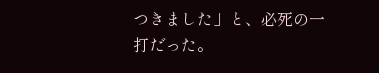つきました」と、必死の一打だった。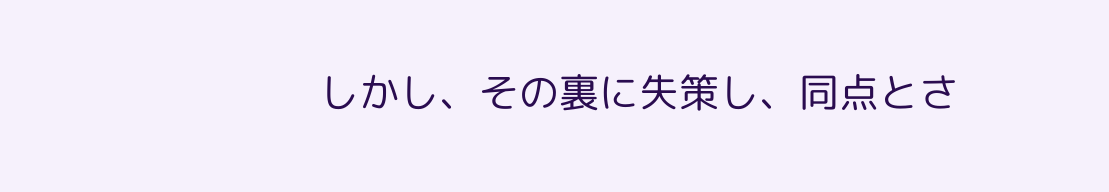しかし、その裏に失策し、同点とさ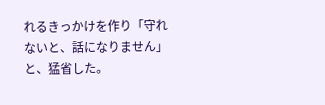れるきっかけを作り「守れないと、話になりません」と、猛省した。